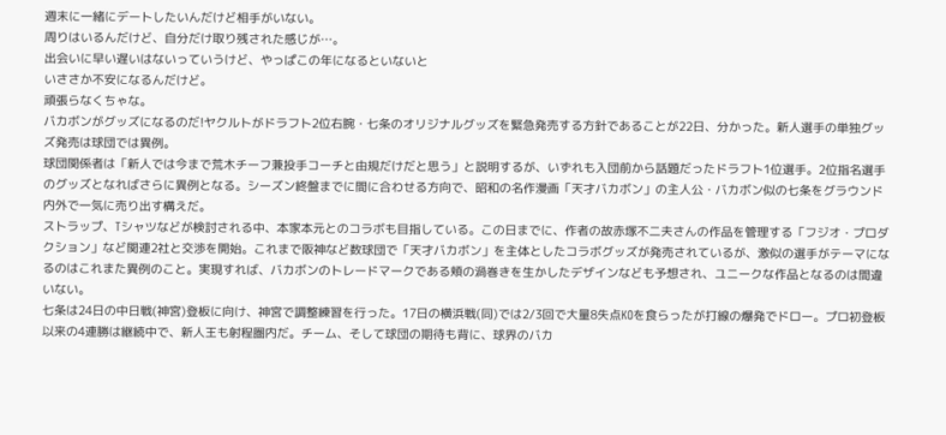週末に一緒にデートしたいんだけど相手がいない。
周りはいるんだけど、自分だけ取り残された感じが…。
出会いに早い遅いはないっていうけど、やっぱこの年になるといないと
いささか不安になるんだけど。
頑張らなくちゃな。
バカボンがグッズになるのだ!ヤクルトがドラフト2位右腕・七条のオリジナルグッズを緊急発売する方針であることが22日、分かった。新人選手の単独グッズ発売は球団では異例。
球団関係者は「新人では今まで荒木チーフ兼投手コーチと由規だけだと思う」と説明するが、いずれも入団前から話題だったドラフト1位選手。2位指名選手のグッズとなればさらに異例となる。シーズン終盤までに間に合わせる方向で、昭和の名作漫画「天才バカボン」の主人公・バカボン似の七条をグラウンド内外で一気に売り出す構えだ。
ストラップ、Tシャツなどが検討される中、本家本元とのコラボも目指している。この日までに、作者の故赤塚不二夫さんの作品を管理する「フジオ・プロダクション」など関連2社と交渉を開始。これまで阪神など数球団で「天才バカボン」を主体としたコラボグッズが発売されているが、激似の選手がテーマになるのはこれまた異例のこと。実現すれば、バカボンのトレードマークである頬の渦巻きを生かしたデザインなども予想され、ユニークな作品となるのは間違いない。
七条は24日の中日戦(神宮)登板に向け、神宮で調整練習を行った。17日の横浜戦(同)では2/3回で大量8失点KOを食らったが打線の爆発でドロー。プロ初登板以来の4連勝は継続中で、新人王も射程圏内だ。チーム、そして球団の期待も背に、球界のバカ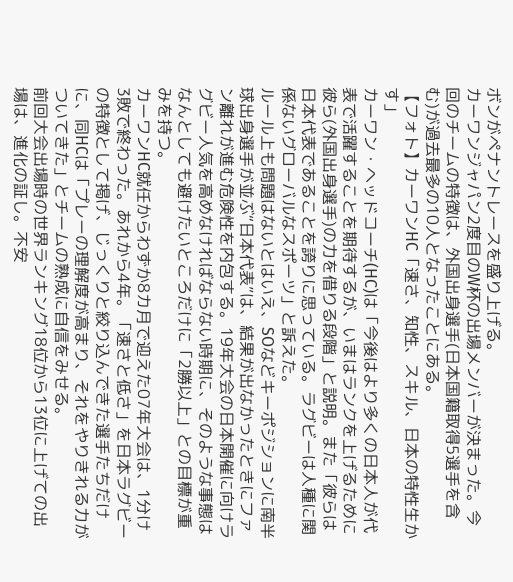ボンがペナントレースを盛り上げる。
カーワンジャパン2度目のW杯の出場メンバーが決まった。今回のチームの特徴は、外国出身選手(日本国籍取得5選手を含む)が過去最多の10人となったことにある。
【フォト】カーワンHC「速さ、知性、スキル、日本の特性生かす」
カーワン・ヘッドコーチ(HC)は「今後はより多くの日本人が代表で活躍することを期待するが、いまはランクを上げるために彼ら(外国出身選手)の力を借りる段階」と説明。また「彼らは日本代表であることを誇りに思っている。ラグビーは人種に関係ないグローバルなスポーツ」と訴えた。
ルール上も問題はないとはいえ、SOなどキーポジションに南半球出身選手が並ぶ“日本代表”は、結果が出なかったときにファン離れが進む危険性を内包する。19年大会の日本開催に向けラグビー人気を高めなければならない時期に、そのような事態はなんとしても避けたいところだけに「2勝以上」との目標が重みを持つ。
カーワンHC就任からわずか8カ月で迎えた07年大会は、1分け3敗で終わった。あれから4年。「速さと低さ」を日本ラグビーの特徴として掲げ、じっくりと絞り込んできた選手たちだけに、同HCは「プレーの理解度が高まり、それをやりきれる力がついてきた」とチームの熟成に自信をみせる。
前回大会出場時の世界ランキング18位から13位に上げての出場は、進化の証し。不安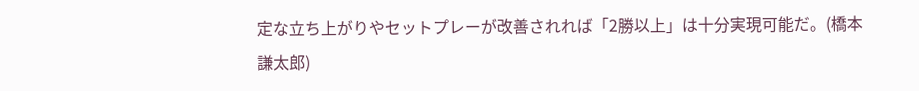定な立ち上がりやセットプレーが改善されれば「2勝以上」は十分実現可能だ。(橋本謙太郎)